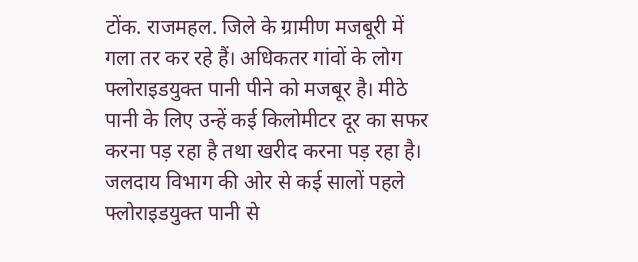टोंक. राजमहल. जिले के ग्रामीण मजबूरी में गला तर कर रहे हैं। अधिकतर गांवों के लोग फ्लोराइडयुक्त पानी पीने को मजबूर है। मीठे पानी के लिए उन्हें कई किलोमीटर दूर का सफर करना पड़ रहा है तथा खरीद करना पड़ रहा है।
जलदाय विभाग की ओर से कई सालों पहले फ्लोराइडयुक्त पानी से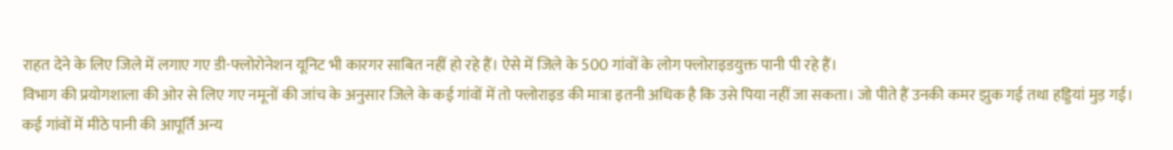राहत देने के लिए जिले में लगाए गए डी-फ्लोरोनेशन यूनिट भी कारगर साबित नहीं हो रहे हैं। ऐसे में जिले के 500 गांवों के लोग फ्लोराइडयुक्त पानी पी रहे हैं।
विभाग की प्रयोगशाला की ओर से लिए गए नमूनों की जांच के अनुसार जिले के कई गांवों में तो फ्लोराइड की मात्रा इतनी अधिक है कि उसे पिया नहीं जा सकता। जो पीते हैं उनकी कमर झुक गई तथा हड्डियां मुड़ गई।
कई गांवों में मीठे पानी की आपूर्ति अन्य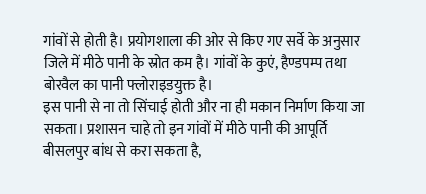गांवों से होती है। प्रयोगशाला की ओर से किए गए सर्वे के अनुसार जिले में मीठे पानी के स्रोत कम है। गांवों के कुएं, हैण्डपम्प तथा बोरवैल का पानी फ्लोराइडयुक्त है।
इस पानी से ना तो सिंचाई होती और ना ही मकान निर्माण किया जा सकता। प्रशासन चाहे तो इन गांवों में मीठे पानी की आपूर्ति बीसलपुर बांध से करा सकता है,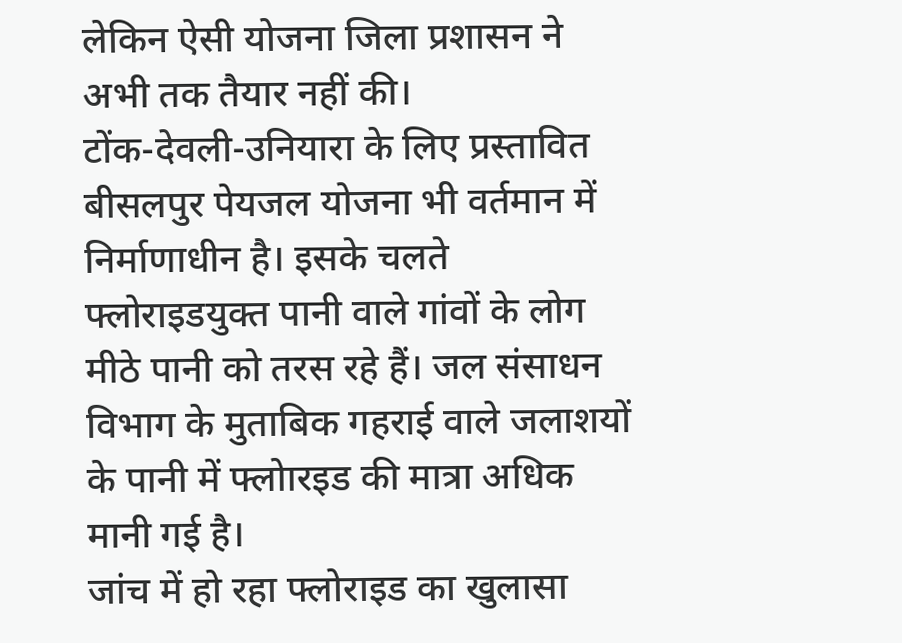लेकिन ऐसी योजना जिला प्रशासन ने अभी तक तैयार नहीं की।
टोंक-देवली-उनियारा के लिए प्रस्तावित बीसलपुर पेयजल योजना भी वर्तमान में निर्माणाधीन है। इसके चलते फ्लोराइडयुक्त पानी वाले गांवों के लोग मीठे पानी को तरस रहे हैं। जल संसाधन विभाग के मुताबिक गहराई वाले जलाशयों के पानी में फ्लोारइड की मात्रा अधिक मानी गई है।
जांच में हो रहा फ्लोराइड का खुलासा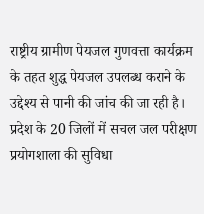राष्ट्रीय ग्रामीण पेयजल गुणवत्ता कार्यक्रम के तहत शुद्ध पेयजल उपलब्ध कराने के उद्देश्य से पानी की जांच की जा रही है। प्रदेश के 20 जिलों में सचल जल परीक्षण प्रयोगशाला की सुविधा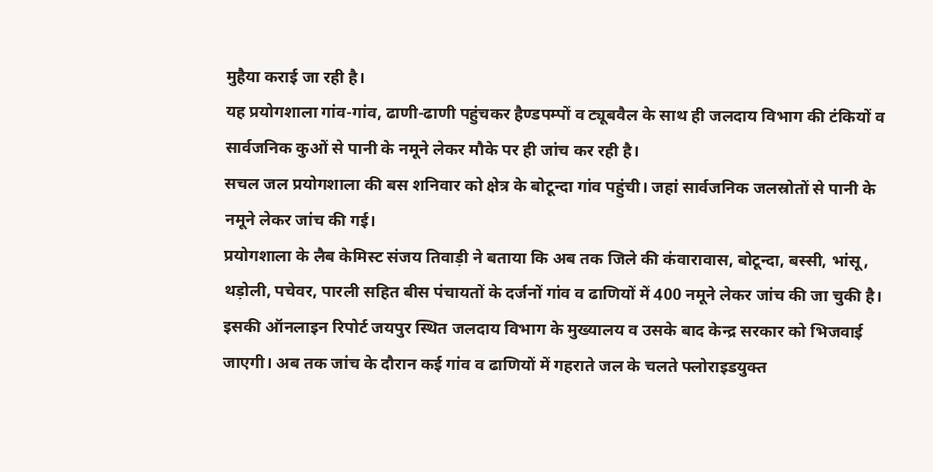मुहैया कराई जा रही है।
यह प्रयोगशाला गांव-गांव, ढाणी-ढाणी पहुंचकर हैण्डपम्पों व ट्यूबवैल के साथ ही जलदाय विभाग की टंकियों व सार्वजनिक कुओं से पानी के नमूने लेकर मौके पर ही जांच कर रही है।
सचल जल प्रयोगशाला की बस शनिवार को क्षेत्र के बोटून्दा गांव पहुंची। जहां सार्वजनिक जलस्रोतों से पानी के नमूने लेकर जांच की गई।
प्रयोगशाला के लैब केमिस्ट संजय तिवाड़ी ने बताया कि अब तक जिले की कंवारावास, बोटून्दा, बस्सी, भांसू, थड़ोली, पचेवर, पारली सहित बीस पंचायतों के दर्जनों गांव व ढाणियों में 400 नमूने लेकर जांच की जा चुकी है।
इसकी ऑनलाइन रिपोर्ट जयपुर स्थित जलदाय विभाग के मुख्यालय व उसके बाद केन्द्र सरकार को भिजवाई जाएगी। अब तक जांच के दौरान कई गांव व ढाणियों में गहराते जल के चलते फ्लोराइडयुक्त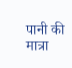पानी की मात्रा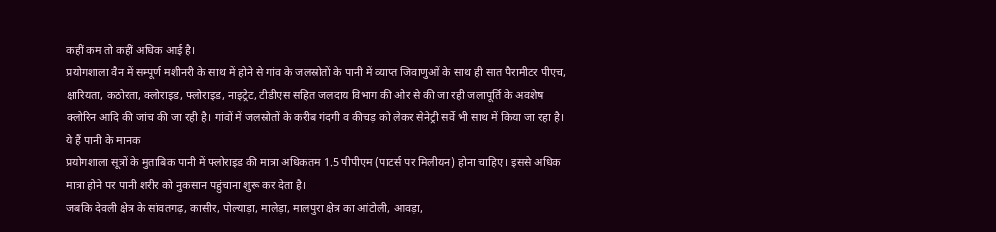कहीं कम तो कहीं अधिक आई है।
प्रयोगशाला वैन में सम्पूर्ण मशीनरी के साथ में होने से गांव के जलस्रोतों के पानी में व्याप्त जिवाणुओं के साथ ही सात पैरामीटर पीएच, क्षारियता, कठोरता, क्लोराइड, फ्लोराइड, नाइट्रेट, टीडीएस सहित जलदाय विभाग की ओर से की जा रही जलापूर्ति के अवशेष क्लोरिन आदि की जांच की जा रही है। गांवों में जलस्रोतों के करीब गंदगी व कीचड़ को लेकर सेनेट्री सर्वे भी साथ में किया जा रहा है।
ये हैं पानी के मानक
प्रयोगशाला सूत्रों के मुताबिक पानी में फ्लोराइड की मात्रा अधिकतम 1.5 पीपीएम (पाटर्स पर मिलीयन) होना चाहिए। इससे अधिक मात्रा होने पर पानी शरीर को नुकसान पहुंचाना शुरू कर देता है।
जबकि देवली क्षेत्र के सांवतगढ़, कासीर, पोल्याड़ा, मालेड़ा, मालपुरा क्षेत्र का आंटोली, आवड़ा,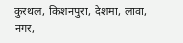कुरथल, किशनपुरा, देशमा, लावा, नगर,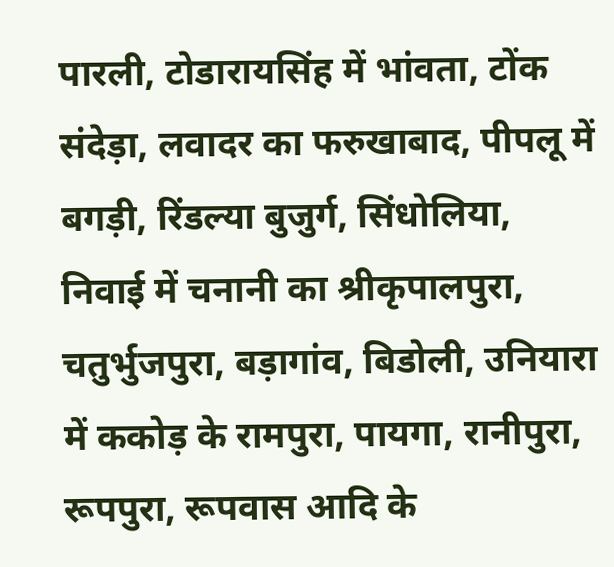पारली, टोडारायसिंह में भांवता, टोंक संदेड़ा, लवादर का फरुखाबाद, पीपलू में बगड़ी, रिंडल्या बुजुर्ग, सिंधोलिया, निवाई में चनानी का श्रीकृपालपुरा, चतुर्भुजपुरा, बड़ागांव, बिडोली, उनियारा में ककोड़ के रामपुरा, पायगा, रानीपुरा, रूपपुरा, रूपवास आदि के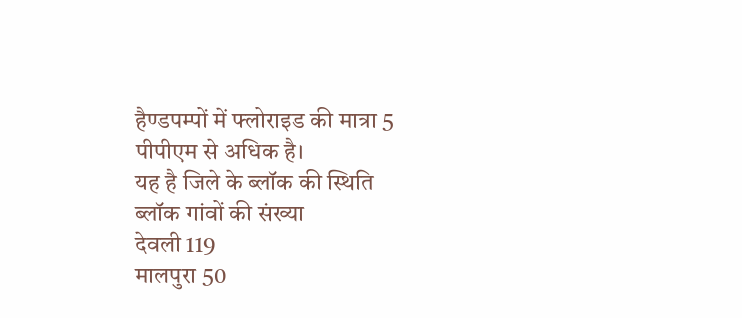हैण्डपम्पों में फ्लोराइड की मात्रा 5 पीपीएम से अधिक है।
यह है जिले के ब्लॉक की स्थिति
ब्लॉक गांवों की संख्या
देवली 119
मालपुरा 50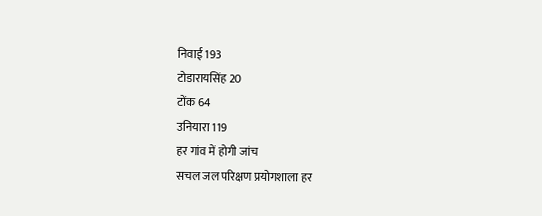निवाई 193
टोडारायसिंह 20
टोंक 64
उनियारा 119
हर गांव में होगी जांच
सचल जल परिक्षण प्रयोगशाला हर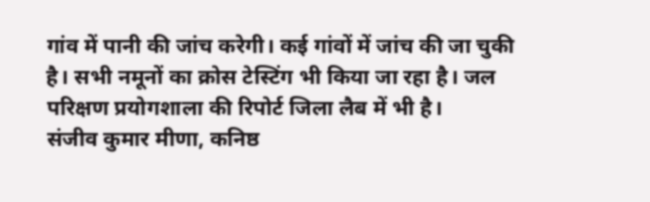गांव में पानी की जांच करेगी। कई गांवों में जांच की जा चुकी है। सभी नमूनों का क्रोस टेस्टिंग भी किया जा रहा है। जल परिक्षण प्रयोगशाला की रिपोर्ट जिला लैब में भी है।
संजीव कुमार मीणा, कनिष्ठ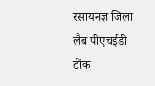रसायनज्ञ जिला लैब पीएचईडी टोंक